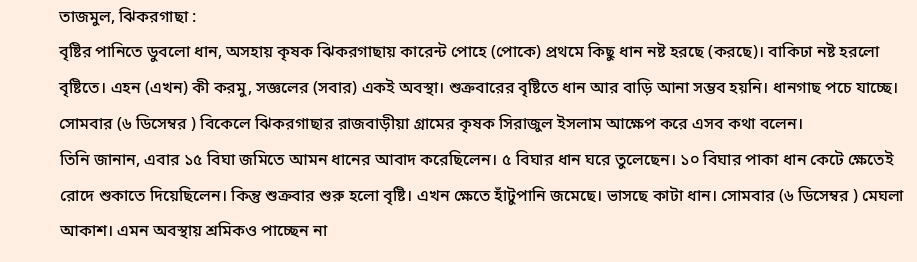তাজমুল, ঝিকরগাছা :
বৃষ্টির পানিতে ডুবলো ধান, অসহায় কৃষক ঝিকরগাছায় কারেন্ট পোহে (পোকে) প্রথমে কিছু ধান নষ্ট হরছে (করছে)। বাকিঢা নষ্ট হরলো বৃষ্টিতে। এহন (এখন) কী করমু, সজ্ঞলের (সবার) একই অবস্থা। শুক্রবারের বৃষ্টিতে ধান আর বাড়ি আনা সম্ভব হয়নি। ধানগাছ পচে যাচ্ছে। সোমবার (৬ ডিসেম্বর ) বিকেলে ঝিকরগাছার রাজবাড়ীয়া গ্রামের কৃষক সিরাজুল ইসলাম আক্ষেপ করে এসব কথা বলেন।
তিনি জানান, এবার ১৫ বিঘা জমিতে আমন ধানের আবাদ করেছিলেন। ৫ বিঘার ধান ঘরে তুলেছেন। ১০ বিঘার পাকা ধান কেটে ক্ষেতেই রোদে শুকাতে দিয়েছিলেন। কিন্তু শুক্রবার শুরু হলো বৃষ্টি। এখন ক্ষেতে হাঁটুপানি জমেছে। ভাসছে কাটা ধান। সোমবার (৬ ডিসেম্বর ) মেঘলা আকাশ। এমন অবস্থায় শ্রমিকও পাচ্ছেন না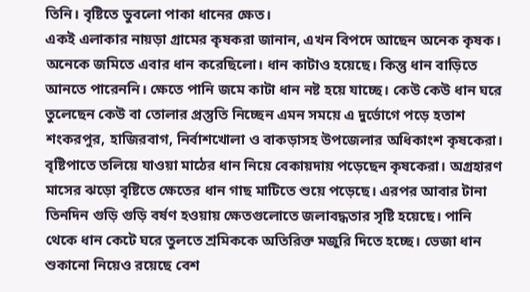তিনি। বৃষ্টিতে ডুবলো পাকা ধানের ক্ষেত।
একই এলাকার নায়ড়া গ্রামের কৃষকরা জানান, এখন বিপদে আছেন অনেক কৃষক। অনেকে জমিতে এবার ধান করেছিলো। ধান কাটাও হয়েছে। কিন্তু ধান বাড়িতে আনতে পারেননি। ক্ষেতে পানি জমে কাটা ধান নষ্ট হয়ে যাচ্ছে। কেউ কেউ ধান ঘরে তুলেছেন কেউ বা তোলার প্রস্তুতি নিচ্ছেন এমন সময়ে এ দুর্ভোগে পড়ে হতাশ শংকরপুর, হাজিরবাগ, নির্বাশখোলা ও বাকড়াসহ উপজেলার অধিকাংশ কৃষকেরা।
বৃষ্টিপাতে তলিয়ে যাওয়া মাঠের ধান নিয়ে বেকায়দায় পড়েছেন কৃষকেরা। অগ্রহারণ মাসের ঝড়ো বৃষ্টিতে ক্ষেতের ধান গাছ মাটিতে শুয়ে পড়েছে। এরপর আবার টানা তিনদিন গুড়ি গুড়ি বর্ষণ হওয়ায় ক্ষেতগুলোতে জলাবদ্ধতার সৃষ্টি হয়েছে। পানি থেকে ধান কেটে ঘরে তুলতে শ্রমিককে অতিরিক্ত মজুরি দিতে হচ্ছে। ভেজা ধান শুকানো নিয়েও রয়েছে বেশ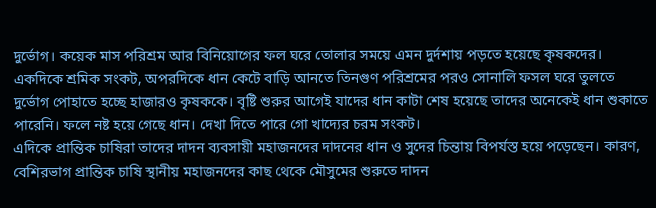দুর্ভোগ। কয়েক মাস পরিশ্রম আর বিনিয়োগের ফল ঘরে তোলার সময়ে এমন দুর্দশায় পড়তে হয়েছে কৃষকদের।
একদিকে শ্রমিক সংকট, অপরদিকে ধান কেটে বাড়ি আনতে তিনগুণ পরিশ্রমের পরও সোনালি ফসল ঘরে তুলতে দুর্ভোগ পোহাতে হচ্ছে হাজারও কৃষককে। বৃষ্টি শুরুর আগেই যাদের ধান কাটা শেষ হয়েছে তাদের অনেকেই ধান শুকাতে পারেনি। ফলে নষ্ট হয়ে গেছে ধান। দেখা দিতে পারে গো খাদ্যের চরম সংকট।
এদিকে প্রান্তিক চাষিরা তাদের দাদন ব্যবসায়ী মহাজনদের দাদনের ধান ও সুদের চিন্তায় বিপর্যস্ত হয়ে পড়েছেন। কারণ, বেশিরভাগ প্রান্তিক চাষি স্থানীয় মহাজনদের কাছ থেকে মৌসুমের শুরুতে দাদন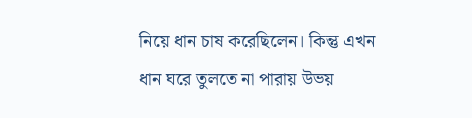নিয়ে ধান চাষ করেছিলেন। কিন্তু এখন ধান ঘরে তুলতে না পারায় উভয়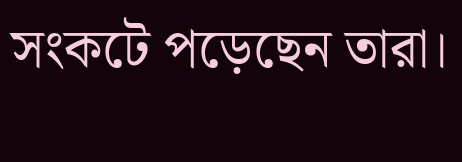সংকটে পড়েছেন তারা।